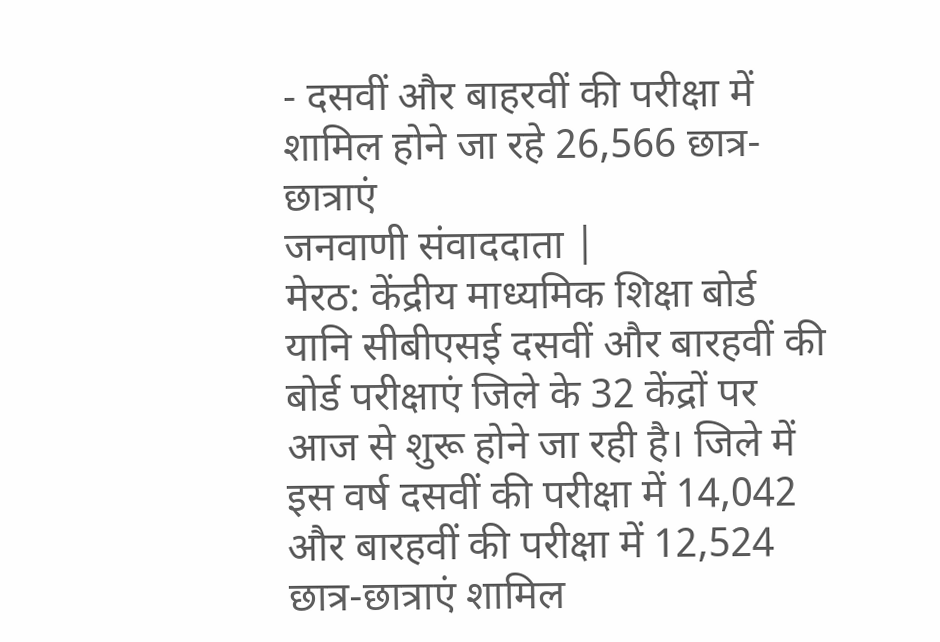- दसवीं और बाहरवीं की परीक्षा में शामिल होने जा रहे 26,566 छात्र-छात्राएं
जनवाणी संवाददाता |
मेरठ: केंद्रीय माध्यमिक शिक्षा बोर्ड यानि सीबीएसई दसवीं और बारहवीं की बोर्ड परीक्षाएं जिले के 32 केंद्रों पर आज से शुरू होने जा रही है। जिले में इस वर्ष दसवीं की परीक्षा में 14,042 और बारहवीं की परीक्षा में 12,524 छात्र-छात्राएं शामिल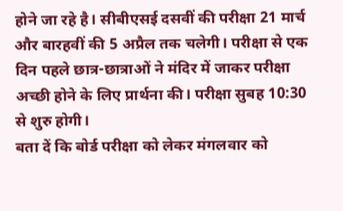होने जा रहे है। सीबीएसई दसवीं की परीक्षा 21 मार्च और बारहवीं की 5 अप्रैल तक चलेगी। परीक्षा से एक दिन पहले छात्र-छात्राओं ने मंदिर में जाकर परीक्षा अच्छी होने के लिए प्रार्थना की। परीक्षा सुबह 10:30 से शुरु होगी।
बता दें कि बोर्ड परीक्षा को लेकर मंगलवार को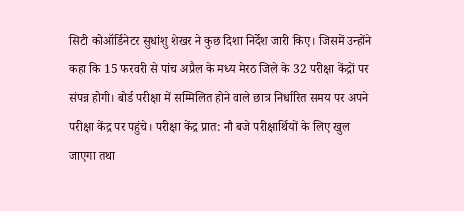सिटी कोऑर्डिनेटर सुधांशु शेखर ने कुछ दिशा निर्देश जारी किए। जिसमें उन्होंने कहा कि 15 फरवरी से पांच अप्रैल के मध्य मेरठ जिले के 32 परीक्षा केंद्रों पर संपन्न होगी। बोर्ड परीक्षा में सम्मिलित होने वाले छात्र निर्धारित समय पर अपने परीक्षा केंद्र पर पहुंचे। परीक्षा केंद्र प्रात: नौ बजे परीक्षार्थियों के लिए खुल जाएगा तथा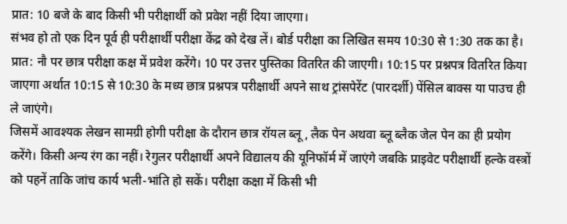प्रात: 10 बजे के बाद किसी भी परीक्षार्थी को प्रवेश नहीं दिया जाएगा।
संभव हो तो एक दिन पूर्व ही परीक्षार्थी परीक्षा केंद्र को देख लें। बोर्ड परीक्षा का लिखित समय 10:30 से 1:30 तक का है। प्रात: नौ पर छात्र परीक्षा कक्ष में प्रवेश करेंगे। 10 पर उत्तर पुस्तिका वितरित की जाएगी। 10:15 पर प्रश्नपत्र वितरित किया जाएगा अर्थात 10:15 से 10:30 के मध्य छात्र प्रश्नपत्र परीक्षार्थी अपने साथ ट्रांसपेरेंट (पारदर्शी) पेंसिल बाक्स या पाउच ही ले जाएंगे।
जिसमें आवश्यक लेखन सामग्री होगी परीक्षा के दौरान छात्र रॉयल ब्लू, लैक पेन अथवा ब्लू ब्लैक जेल पेन का ही प्रयोग करेंगे। किसी अन्य रंग का नहीं। रेगुलर परीक्षार्थी अपने विद्यालय की यूनिफॉर्म में जाएंगे जबकि प्राइवेट परीक्षार्थी हल्के वस्त्रों को पहनें ताकि जांच कार्य भली-भांति हो सकें। परीक्षा कक्षा में किसी भी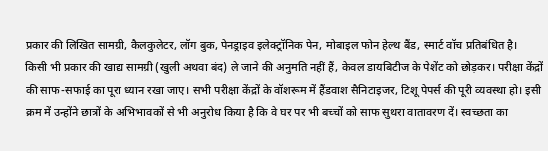प्रकार की लिखित सामग्री, कैलकुलेटर, लॉग बुक, पेनड्राइव इलेक्ट्रॉनिक पेन, मोबाइल फोन हेल्थ बैंड, स्मार्ट वॉच प्रतिबंधित है।
किसी भी प्रकार की खाद्य सामग्री (खुली अथवा बंद) ले जाने की अनुमति नहीं हैं, केवल डायबिटीज के पेशेंट को छोड़कर। परीक्षा केंद्रों की साफ-सफाई का पूरा ध्यान रखा जाए। सभी परीक्षा केंद्रों के वॉशरूम में हैंडवाश सैनिटाइजर, टिशू पेपर्स की पूरी व्यवस्था हो। इसी क्रम में उन्होंने छात्रों के अभिभावकों से भी अनुरोध किया है कि वे घर पर भी बच्चों को साफ सुथरा वातावरण दें। स्वच्छता का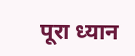पूरा ध्यान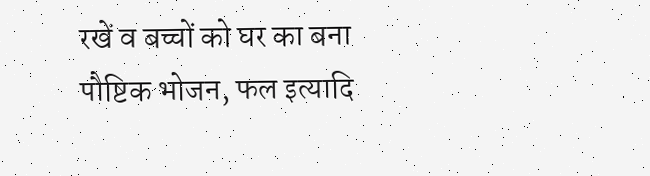रखें व बच्चों को घर का बना पौष्टिक भोजन, फल इत्यादि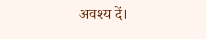अवश्य दें।